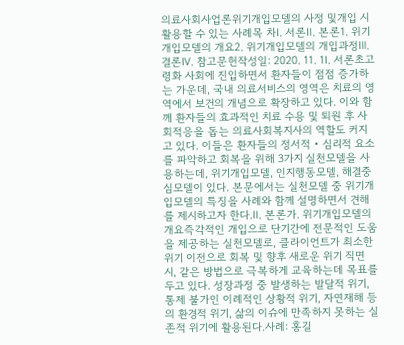의료사회사업론위기개입모델의 사정 및개입 시 활용할 수 있는 사례목 차Ⅰ. 서론Ⅱ. 본론1. 위기개입모델의 개요2. 위기개입모델의 개입과정Ⅲ. 결론Ⅳ. 참고문헌작성일: 2020. 11. 1Ⅰ. 서론초고령화 사회에 진입하면서 환자들이 점점 증가하는 가운데, 국내 의료서비스의 영역은 치료의 영역에서 보건의 개념으로 확장하고 있다. 이와 함께 환자들의 효과적인 치료 수용 및 퇴원 후 사회적응을 돕는 의료사회복지사의 역할도 커지고 있다. 이들은 환자들의 정서적 • 심리적 요소를 파악하고 회복을 위해 3가지 실천모델을 사용하는데, 위기개입모델, 인지행동모델, 해결중심모델이 있다. 본문에서는 실천모델 중 위기개입모델의 특징을 사례와 함께 설명하면서 견해를 제시하고자 한다.Ⅱ. 본론가. 위기개입모델의 개요즉각적인 개입으로 단기간에 전문적인 도움을 제공하는 실천모델로, 클라이언트가 최소한 위기 이전으로 회복 및 향후 새로운 위기 직면 시, 같은 방법으로 극복하게 교육하는데 목표를 두고 있다. 성장과정 중 발생하는 발달적 위기, 통제 불가인 이례적인 상황적 위기, 자연재해 등의 환경적 위기, 삶의 이슈에 만족하지 못하는 실존적 위기에 활용된다.사례: 홍길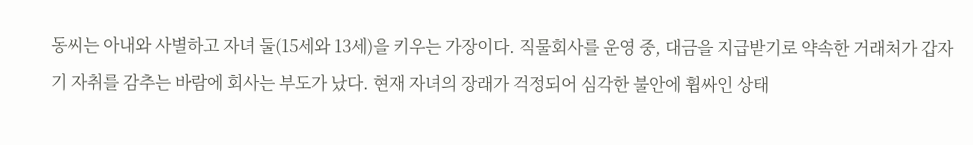동씨는 아내와 사별하고 자녀 둘(15세와 13세)을 키우는 가장이다. 직물회사를 운영 중, 대금을 지급받기로 약속한 거래처가 갑자기 자취를 감추는 바람에 회사는 부도가 났다. 현재 자녀의 장래가 걱정되어 심각한 불안에 휩싸인 상태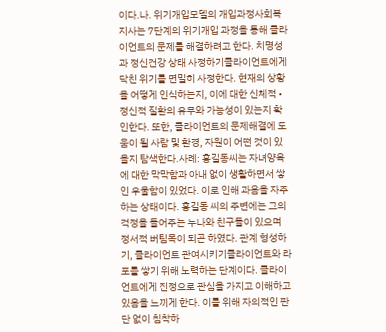이다.나. 위기개입모델의 개입과정사회복지사는 7단계의 위기개입 과정을 통해 클라이언트의 문제를 해결하려고 한다. 치명성과 정신건강 상태 사정하기클라이언트에게 닥친 위기를 면밀히 사정한다. 현재의 상황을 어떻게 인식하는지, 이에 대한 신체적 • 정신적 질환의 유무와 가능성이 있는지 확인한다. 또한, 클라이언트의 문제해결에 도움이 될 사람 및 환경, 자원이 어떤 것이 있을지 탐색한다.사례: 홍길동씨는 자녀양육에 대한 막막함과 아내 없이 생활하면서 쌓인 우울함이 있었다. 이로 인해 과음을 자주하는 상태이다. 홍길동 씨의 주변에는 그의 걱정을 들어주는 누나와 친구들이 있으며 정서적 버팀목이 되곤 하였다. 관계 형성하기, 클라이언트 관여시키기클라이언트와 라포를 쌓기 위해 노력하는 단계이다. 클라이언트에게 진정으로 관심을 가지고 이해하고 있음을 느끼게 한다. 이를 위해 자의적인 판단 없이 침착하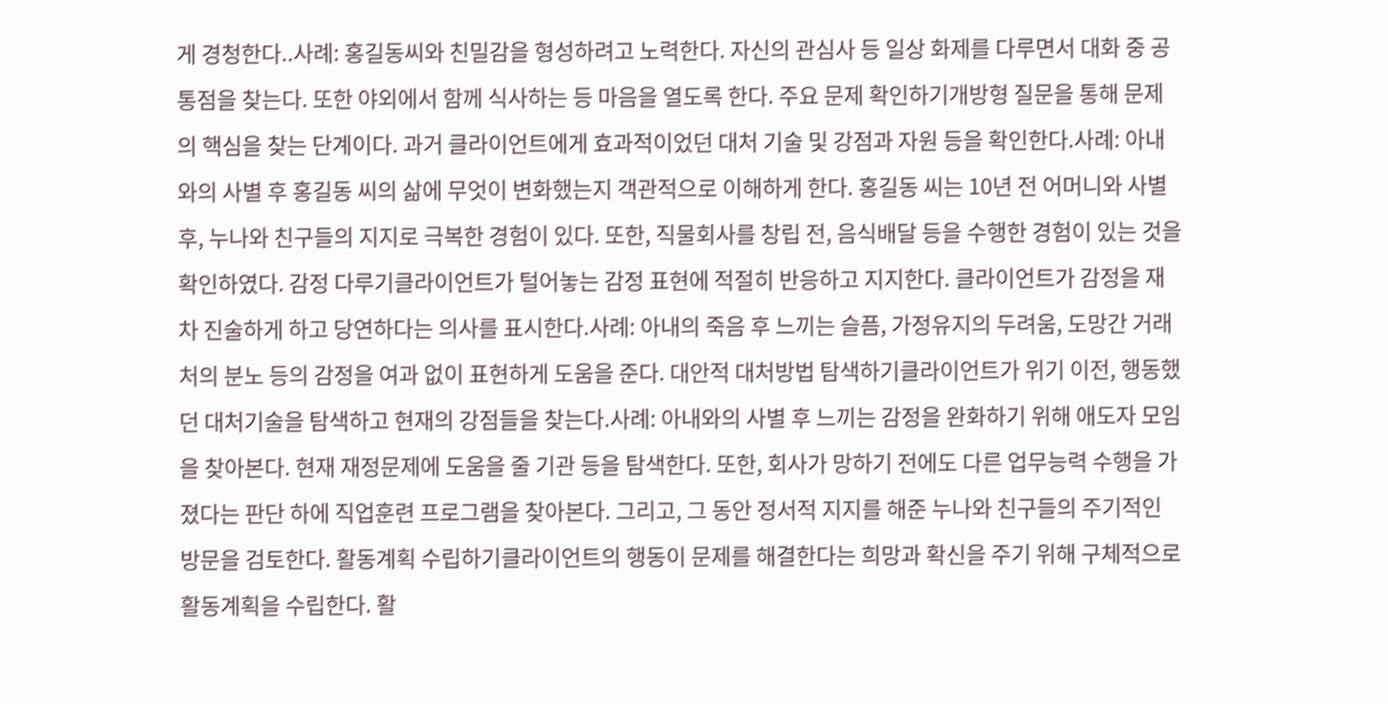게 경청한다..사례: 홍길동씨와 친밀감을 형성하려고 노력한다. 자신의 관심사 등 일상 화제를 다루면서 대화 중 공통점을 찾는다. 또한 야외에서 함께 식사하는 등 마음을 열도록 한다. 주요 문제 확인하기개방형 질문을 통해 문제의 핵심을 찾는 단계이다. 과거 클라이언트에게 효과적이었던 대처 기술 및 강점과 자원 등을 확인한다.사례: 아내와의 사별 후 홍길동 씨의 삶에 무엇이 변화했는지 객관적으로 이해하게 한다. 홍길동 씨는 10년 전 어머니와 사별 후, 누나와 친구들의 지지로 극복한 경험이 있다. 또한, 직물회사를 창립 전, 음식배달 등을 수행한 경험이 있는 것을 확인하였다. 감정 다루기클라이언트가 털어놓는 감정 표현에 적절히 반응하고 지지한다. 클라이언트가 감정을 재차 진술하게 하고 당연하다는 의사를 표시한다.사례: 아내의 죽음 후 느끼는 슬픔, 가정유지의 두려움, 도망간 거래처의 분노 등의 감정을 여과 없이 표현하게 도움을 준다. 대안적 대처방법 탐색하기클라이언트가 위기 이전, 행동했던 대처기술을 탐색하고 현재의 강점들을 찾는다.사례: 아내와의 사별 후 느끼는 감정을 완화하기 위해 애도자 모임을 찾아본다. 현재 재정문제에 도움을 줄 기관 등을 탐색한다. 또한, 회사가 망하기 전에도 다른 업무능력 수행을 가졌다는 판단 하에 직업훈련 프로그램을 찾아본다. 그리고, 그 동안 정서적 지지를 해준 누나와 친구들의 주기적인 방문을 검토한다. 활동계획 수립하기클라이언트의 행동이 문제를 해결한다는 희망과 확신을 주기 위해 구체적으로 활동계획을 수립한다. 활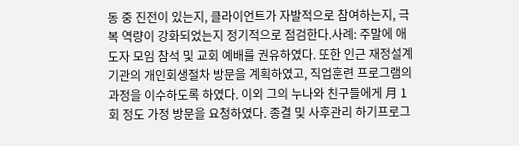동 중 진전이 있는지, 클라이언트가 자발적으로 참여하는지, 극복 역량이 강화되었는지 정기적으로 점검한다.사례: 주말에 애도자 모임 참석 및 교회 예배를 권유하였다. 또한 인근 재정설계 기관의 개인회생절차 방문을 계획하였고, 직업훈련 프로그램의 과정을 이수하도록 하였다. 이외 그의 누나와 친구들에게 月 1회 정도 가정 방문을 요청하였다. 종결 및 사후관리 하기프로그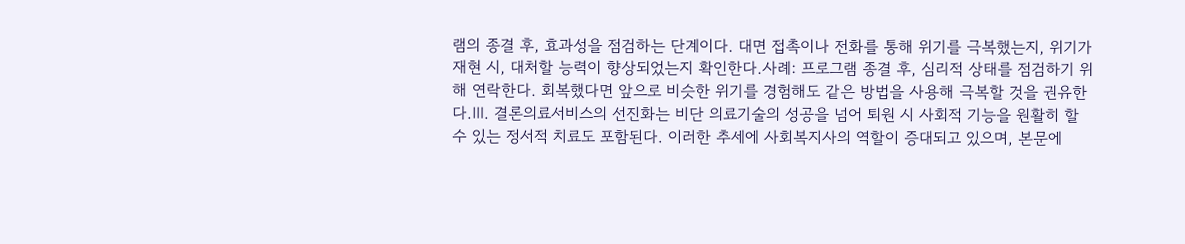램의 종결 후, 효과성을 점검하는 단계이다. 대면 접촉이나 전화를 통해 위기를 극복했는지, 위기가 재현 시, 대처할 능력이 향상되었는지 확인한다.사례: 프로그램 종결 후, 심리적 상태를 점검하기 위해 연락한다. 회복했다면 앞으로 비슷한 위기를 경험해도 같은 방법을 사용해 극복할 것을 권유한다.Ⅲ. 결론의료서비스의 선진화는 비단 의료기술의 성공을 넘어 퇴원 시 사회적 기능을 원활히 할 수 있는 정서적 치료도 포함된다. 이러한 추세에 사회복지사의 역할이 증대되고 있으며, 본문에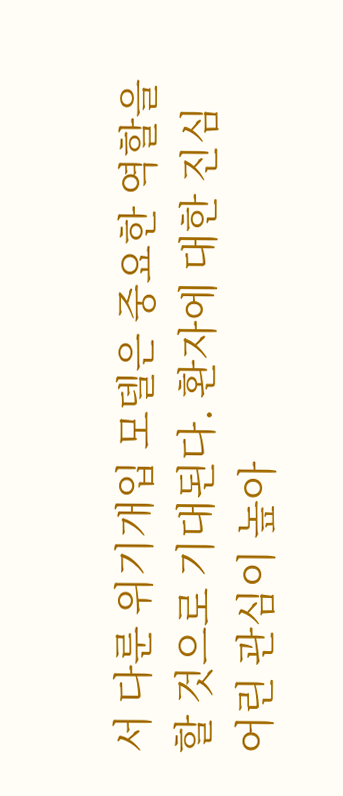서 다룬 위기개입 모델은 중요한 역할을 할 것으로 기대된다. 환자에 대한 진심 어린 관심이 높아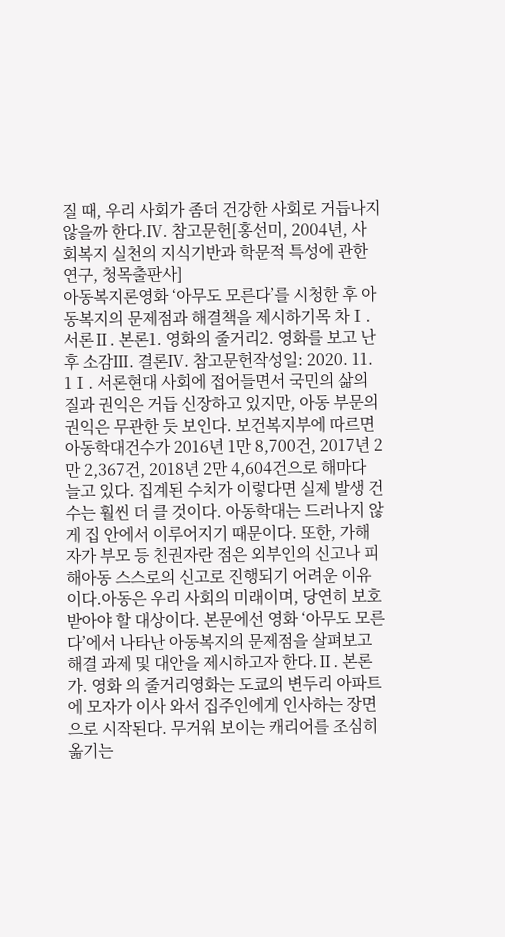질 때, 우리 사회가 좀더 건강한 사회로 거듭나지 않을까 한다.Ⅳ. 참고문헌[홍선미, 2004년, 사회복지 실천의 지식기반과 학문적 특성에 관한 연구, 청목출판사]
아동복지론영화 ‘아무도 모른다’를 시청한 후 아동복지의 문제점과 해결책을 제시하기목 차Ⅰ. 서론Ⅱ. 본론1. 영화의 줄거리2. 영화를 보고 난 후 소감Ⅲ. 결론Ⅳ. 참고문헌작성일: 2020. 11. 1Ⅰ. 서론현대 사회에 접어들면서 국민의 삶의 질과 권익은 거듭 신장하고 있지만, 아동 부문의 권익은 무관한 듯 보인다. 보건복지부에 따르면 아동학대건수가 2016년 1만 8,700건, 2017년 2만 2,367건, 2018년 2만 4,604건으로 해마다 늘고 있다. 집계된 수치가 이렇다면 실제 발생 건수는 훨씬 더 클 것이다. 아동학대는 드러나지 않게 집 안에서 이루어지기 때문이다. 또한, 가해자가 부모 등 친권자란 점은 외부인의 신고나 피해아동 스스로의 신고로 진행되기 어려운 이유이다.아동은 우리 사회의 미래이며, 당연히 보호받아야 할 대상이다. 본문에선 영화 ‘아무도 모른다’에서 나타난 아동복지의 문제점을 살펴보고 해결 과제 및 대안을 제시하고자 한다.Ⅱ. 본론가. 영화 의 줄거리영화는 도쿄의 변두리 아파트에 모자가 이사 와서 집주인에게 인사하는 장면으로 시작된다. 무거워 보이는 캐리어를 조심히 옮기는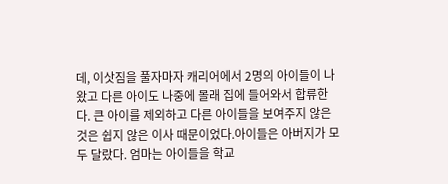데, 이삿짐을 풀자마자 캐리어에서 2명의 아이들이 나왔고 다른 아이도 나중에 몰래 집에 들어와서 합류한다. 큰 아이를 제외하고 다른 아이들을 보여주지 않은 것은 쉽지 않은 이사 때문이었다.아이들은 아버지가 모두 달랐다. 엄마는 아이들을 학교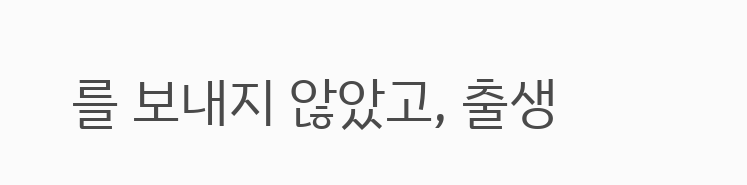를 보내지 않았고, 출생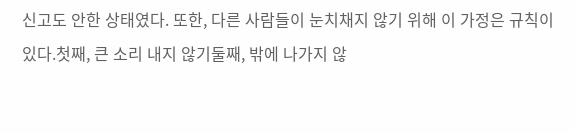신고도 안한 상태였다. 또한, 다른 사람들이 눈치채지 않기 위해 이 가정은 규칙이 있다.첫째, 큰 소리 내지 않기둘째, 밖에 나가지 않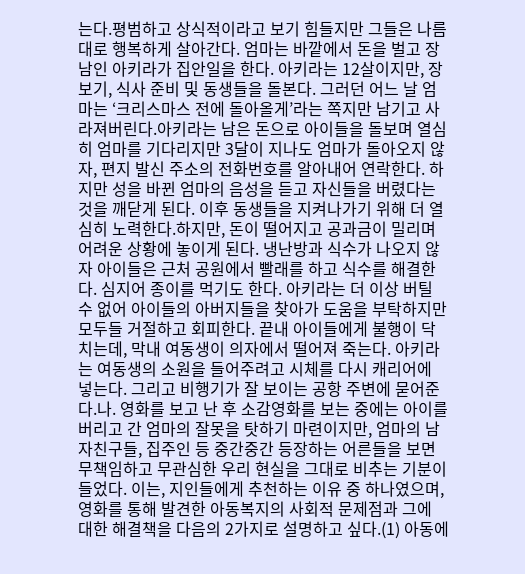는다.평범하고 상식적이라고 보기 힘들지만 그들은 나름대로 행복하게 살아간다. 엄마는 바깥에서 돈을 벌고 장남인 아키라가 집안일을 한다. 아키라는 12살이지만, 장보기, 식사 준비 및 동생들을 돌본다. 그러던 어느 날 엄마는 ‘크리스마스 전에 돌아올게’라는 쪽지만 남기고 사라져버린다.아키라는 남은 돈으로 아이들을 돌보며 열심히 엄마를 기다리지만 3달이 지나도 엄마가 돌아오지 않자, 편지 발신 주소의 전화번호를 알아내어 연락한다. 하지만 성을 바뀐 엄마의 음성을 듣고 자신들을 버렸다는 것을 깨닫게 된다. 이후 동생들을 지켜나가기 위해 더 열심히 노력한다.하지만, 돈이 떨어지고 공과금이 밀리며 어려운 상황에 놓이게 된다. 냉난방과 식수가 나오지 않자 아이들은 근처 공원에서 빨래를 하고 식수를 해결한다. 심지어 종이를 먹기도 한다. 아키라는 더 이상 버틸 수 없어 아이들의 아버지들을 찾아가 도움을 부탁하지만 모두들 거절하고 회피한다. 끝내 아이들에게 불행이 닥치는데, 막내 여동생이 의자에서 떨어져 죽는다. 아키라는 여동생의 소원을 들어주려고 시체를 다시 캐리어에 넣는다. 그리고 비행기가 잘 보이는 공항 주변에 묻어준다.나. 영화를 보고 난 후 소감영화를 보는 중에는 아이를 버리고 간 엄마의 잘못을 탓하기 마련이지만, 엄마의 남자친구들, 집주인 등 중간중간 등장하는 어른들을 보면 무책임하고 무관심한 우리 현실을 그대로 비추는 기분이 들었다. 이는, 지인들에게 추천하는 이유 중 하나였으며, 영화를 통해 발견한 아동복지의 사회적 문제점과 그에 대한 해결책을 다음의 2가지로 설명하고 싶다.(1) 아동에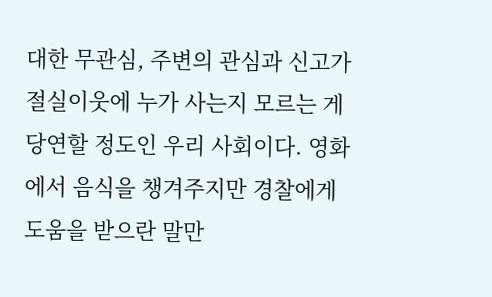대한 무관심, 주변의 관심과 신고가 절실이웃에 누가 사는지 모르는 게 당연할 정도인 우리 사회이다. 영화에서 음식을 챙겨주지만 경찰에게 도움을 받으란 말만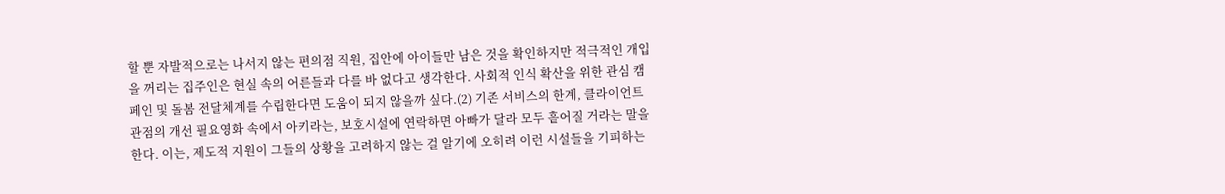할 뿐 자발적으로는 나서지 않는 편의점 직원, 집안에 아이들만 남은 것을 확인하지만 적극적인 개입을 꺼리는 집주인은 현실 속의 어른들과 다를 바 없다고 생각한다. 사회적 인식 확산을 위한 관심 캠페인 및 돌봄 전달체계를 수립한다면 도움이 되지 않을까 싶다.(2) 기존 서비스의 한계, 클라이언트 관점의 개선 필요영화 속에서 아키라는, 보호시설에 연락하면 아빠가 달라 모두 흩어질 거라는 말을 한다. 이는, 제도적 지원이 그들의 상황을 고려하지 않는 걸 알기에 오히려 이런 시설들을 기피하는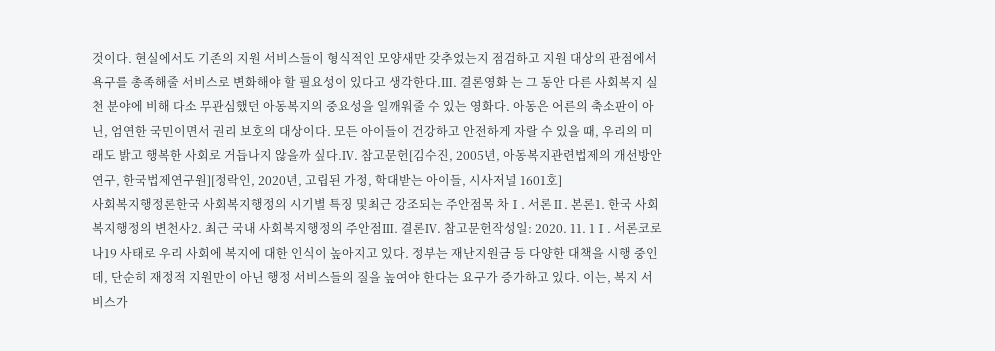것이다. 현실에서도 기존의 지원 서비스들이 형식적인 모양새만 갖추었는지 점검하고 지원 대상의 관점에서 욕구를 총족해줄 서비스로 변화해야 할 필요성이 있다고 생각한다.Ⅲ. 결론영화 는 그 동안 다른 사회복지 실천 분야에 비해 다소 무관심했던 아동복지의 중요성을 일깨워줄 수 있는 영화다. 아동은 어른의 축소판이 아닌, 엄연한 국민이면서 권리 보호의 대상이다. 모든 아이들이 건강하고 안전하게 자랄 수 있을 때, 우리의 미래도 밝고 행복한 사회로 거듭나지 않을까 싶다.Ⅳ. 참고문헌[김수진, 2005년, 아동복지관련법제의 개선방안연구, 한국법제연구원][정락인, 2020년, 고립된 가정, 학대받는 아이들, 시사저널 1601호]
사회복지행정론한국 사회복지행정의 시기별 특징 및최근 강조되는 주안점목 차Ⅰ. 서론Ⅱ. 본론1. 한국 사회복지행정의 변천사2. 최근 국내 사회복지행정의 주안점Ⅲ. 결론Ⅳ. 참고문헌작성일: 2020. 11. 1Ⅰ. 서론코로나19 사태로 우리 사회에 복지에 대한 인식이 높아지고 있다. 정부는 재난지원금 등 다양한 대책을 시행 중인데, 단순히 재정적 지원만이 아닌 행정 서비스들의 질을 높여야 한다는 요구가 증가하고 있다. 이는, 복지 서비스가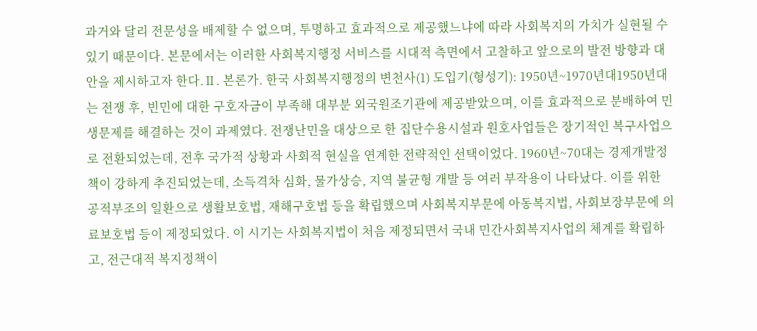과거와 달리 전문성을 배제할 수 없으며, 투명하고 효과적으로 제공했느냐에 따라 사회복지의 가치가 실현될 수 있기 때문이다. 본문에서는 이러한 사회복지행정 서비스를 시대적 측면에서 고찰하고 앞으로의 발전 방향과 대안을 제시하고자 한다.Ⅱ. 본론가. 한국 사회복지행정의 변천사(1) 도입기(형성기): 1950년~1970년대1950년대는 전쟁 후, 빈민에 대한 구호자금이 부족해 대부분 외국원조기관에 제공받았으며, 이를 효과적으로 분배하여 민생문제를 해결하는 것이 과제였다. 전쟁난민을 대상으로 한 집단수용시설과 원호사업들은 장기적인 복구사업으로 전환되었는데, 전후 국가적 상황과 사회적 현실을 연계한 전략적인 선택이었다. 1960년~70대는 경제개발정책이 강하게 추진되었는데, 소득격차 심화, 물가상승, 지역 불균형 개발 등 여러 부작용이 나타났다. 이를 위한 공적부조의 일환으로 생활보호법, 재해구호법 등을 확립했으며 사회복지부문에 아동복지법, 사회보장부문에 의료보호법 등이 제정되었다. 이 시기는 사회복지법이 처음 제정되면서 국내 민간사회복지사업의 체계를 확립하고, 전근대적 복지정책이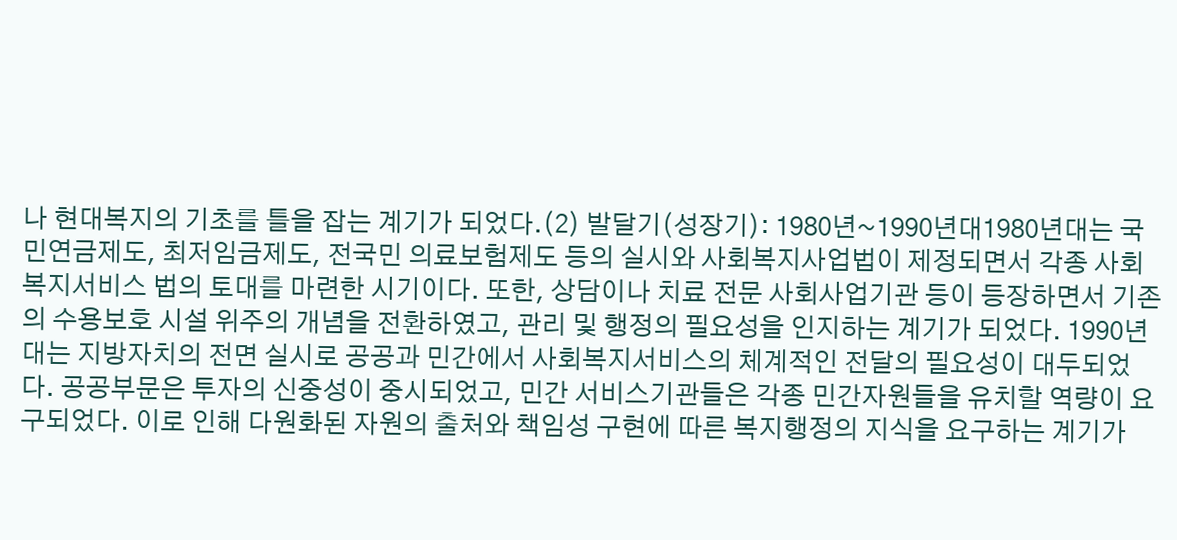나 현대복지의 기초를 틀을 잡는 계기가 되었다.(2) 발달기(성장기): 1980년~1990년대1980년대는 국민연금제도, 최저임금제도, 전국민 의료보험제도 등의 실시와 사회복지사업법이 제정되면서 각종 사회복지서비스 법의 토대를 마련한 시기이다. 또한, 상담이나 치료 전문 사회사업기관 등이 등장하면서 기존의 수용보호 시설 위주의 개념을 전환하였고, 관리 및 행정의 필요성을 인지하는 계기가 되었다. 1990년대는 지방자치의 전면 실시로 공공과 민간에서 사회복지서비스의 체계적인 전달의 필요성이 대두되었다. 공공부문은 투자의 신중성이 중시되었고, 민간 서비스기관들은 각종 민간자원들을 유치할 역량이 요구되었다. 이로 인해 다원화된 자원의 출처와 책임성 구현에 따른 복지행정의 지식을 요구하는 계기가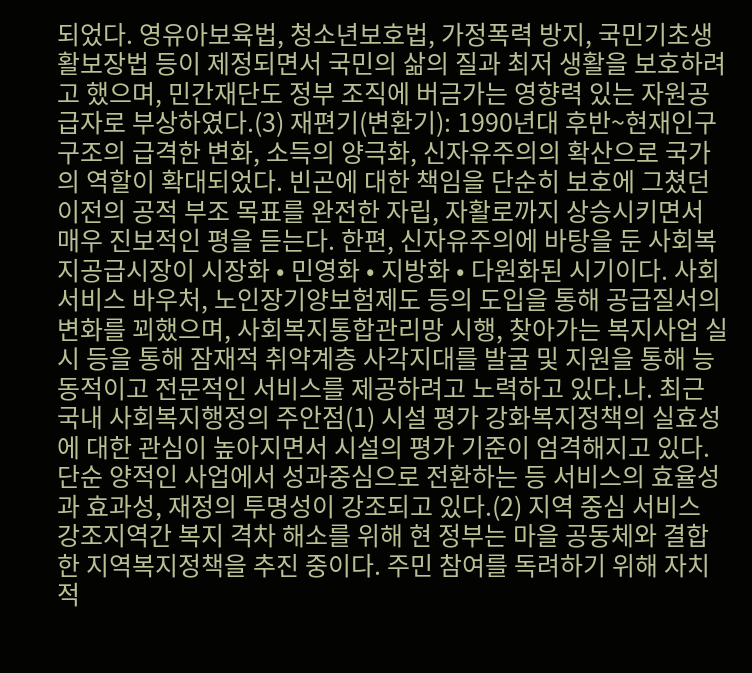되었다. 영유아보육법, 청소년보호법, 가정폭력 방지, 국민기초생활보장법 등이 제정되면서 국민의 삶의 질과 최저 생활을 보호하려고 했으며, 민간재단도 정부 조직에 버금가는 영향력 있는 자원공급자로 부상하였다.(3) 재편기(변환기): 1990년대 후반~현재인구구조의 급격한 변화, 소득의 양극화, 신자유주의의 확산으로 국가의 역할이 확대되었다. 빈곤에 대한 책임을 단순히 보호에 그쳤던 이전의 공적 부조 목표를 완전한 자립, 자활로까지 상승시키면서 매우 진보적인 평을 듣는다. 한편, 신자유주의에 바탕을 둔 사회복지공급시장이 시장화 • 민영화 • 지방화 • 다원화된 시기이다. 사회서비스 바우처, 노인장기양보험제도 등의 도입을 통해 공급질서의 변화를 꾀했으며, 사회복지통합관리망 시행, 찾아가는 복지사업 실시 등을 통해 잠재적 취약계층 사각지대를 발굴 및 지원을 통해 능동적이고 전문적인 서비스를 제공하려고 노력하고 있다.나. 최근 국내 사회복지행정의 주안점(1) 시설 평가 강화복지정책의 실효성에 대한 관심이 높아지면서 시설의 평가 기준이 엄격해지고 있다. 단순 양적인 사업에서 성과중심으로 전환하는 등 서비스의 효율성과 효과성, 재정의 투명성이 강조되고 있다.(2) 지역 중심 서비스 강조지역간 복지 격차 해소를 위해 현 정부는 마을 공동체와 결합한 지역복지정책을 추진 중이다. 주민 참여를 독려하기 위해 자치적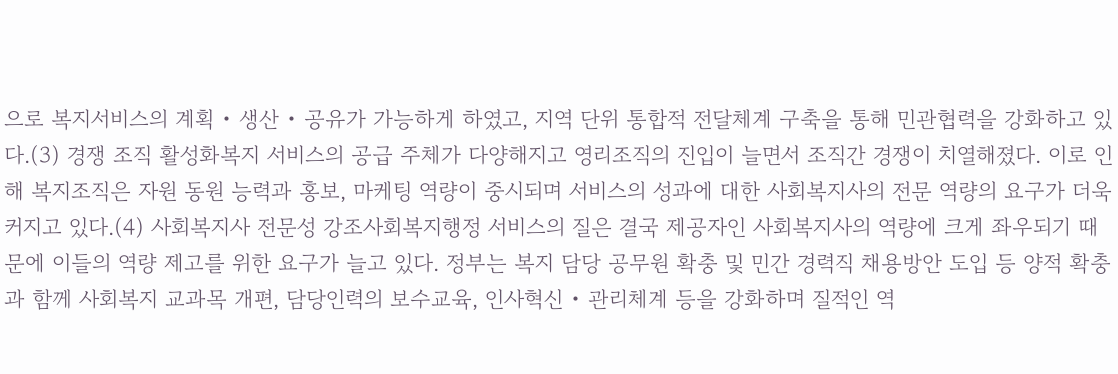으로 복지서비스의 계획 • 생산 • 공유가 가능하게 하였고, 지역 단위 통합적 전달체계 구축을 통해 민관협력을 강화하고 있다.(3) 경쟁 조직 활성화복지 서비스의 공급 주체가 다양해지고 영리조직의 진입이 늘면서 조직간 경쟁이 치열해졌다. 이로 인해 복지조직은 자원 동원 능력과 홍보, 마케팅 역량이 중시되며 서비스의 성과에 대한 사회복지사의 전문 역량의 요구가 더욱 커지고 있다.(4) 사회복지사 전문성 강조사회복지행정 서비스의 질은 결국 제공자인 사회복지사의 역량에 크게 좌우되기 때문에 이들의 역량 제고를 위한 요구가 늘고 있다. 정부는 복지 담당 공무원 확충 및 민간 경력직 채용방안 도입 등 양적 확충과 함께 사회복지 교과목 개편, 담당인력의 보수교육, 인사혁신 • 관리체계 등을 강화하며 질적인 역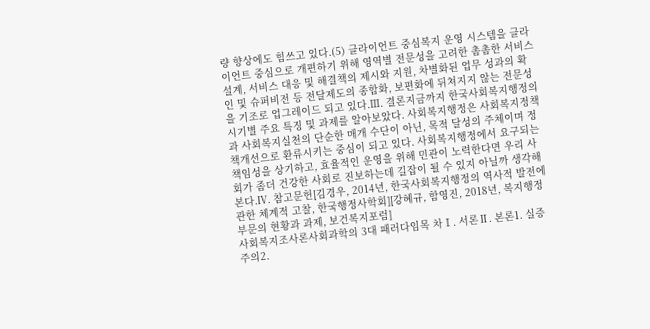량 향상에도 힘쓰고 있다.(5) 클라이언트 중심복지 운영 시스템을 클라이언트 중심으로 개편하기 위해 영역별 전문성을 고려한 촘촘한 서비스 설계, 서비스 대응 및 해결책의 제시와 지원, 차별화된 업무 성과의 확인 및 슈퍼비전 등 전달제도의 종합화, 보편화에 뒤쳐지지 않는 전문성을 기조로 업그레이드 되고 있다.Ⅲ. 결론지금까지 한국사회복지행정의 시기별 주요 특징 및 과제를 알아보았다. 사회복지행정은 사회복지정책과 사회복지실천의 단순한 매개 수단이 아닌, 목적 달성의 주체이며 정책개선으로 환류시키는 중심이 되고 있다. 사회복지행정에서 요구되는 책임성을 상기하고, 효율적인 운영을 위해 민관이 노력한다면 우리 사회가 좀더 건강한 사회로 진보하는데 길잡이 될 수 있지 아닐까 생각해본다.Ⅳ. 참고문헌[김경우, 2014년, 한국사회복지행정의 역사적 발전에 관한 체계적 고찰, 한국행정사학회][강혜규, 함영진, 2018년, 복지행정 부문의 현황과 과제, 보건복지포럼]
사회복지조사론사회과학의 3대 패러다임목 차Ⅰ. 서론Ⅱ. 본론1. 실증주의2.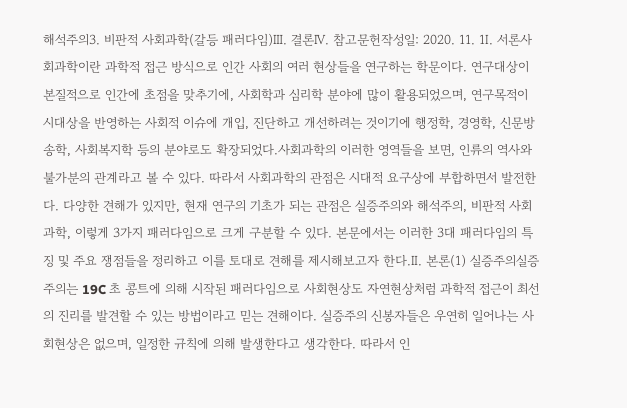해석주의3. 비판적 사회과학(갈등 패러다임)Ⅲ. 결론Ⅳ. 참고문헌작성일: 2020. 11. 1Ⅰ. 서론사회과학이란 과학적 접근 방식으로 인간 사회의 여러 현상들을 연구하는 학문이다. 연구대상이 본질적으로 인간에 초점을 맞추기에, 사회학과 심리학 분야에 많이 활용되었으며, 연구목적이 시대상을 반영하는 사회적 이슈에 개입, 진단하고 개선하려는 것이기에 행정학, 경영학, 신문방송학, 사회복지학 등의 분야로도 확장되었다.사회과학의 이러한 영역들을 보면, 인류의 역사와 불가분의 관계라고 볼 수 있다. 따라서 사회과학의 관점은 시대적 요구상에 부합하면서 발전한다. 다양한 견해가 있지만, 현재 연구의 기초가 되는 관점은 실증주의와 해석주의, 비판적 사회과학, 이렇게 3가지 패러다임으로 크게 구분할 수 있다. 본문에서는 이러한 3대 패러다임의 특징 및 주요 쟁점들을 정리하고 이를 토대로 견해를 제시해보고자 한다.Ⅱ. 본론(1) 실증주의실증주의는 19C 초 콩트에 의해 시작된 패러다임으로 사회현상도 자연현상처럼 과학적 접근이 최선의 진리를 발견할 수 있는 방법이라고 믿는 견해이다. 실증주의 신봉자들은 우연히 일어나는 사회현상은 없으며, 일정한 규칙에 의해 발생한다고 생각한다. 따라서 인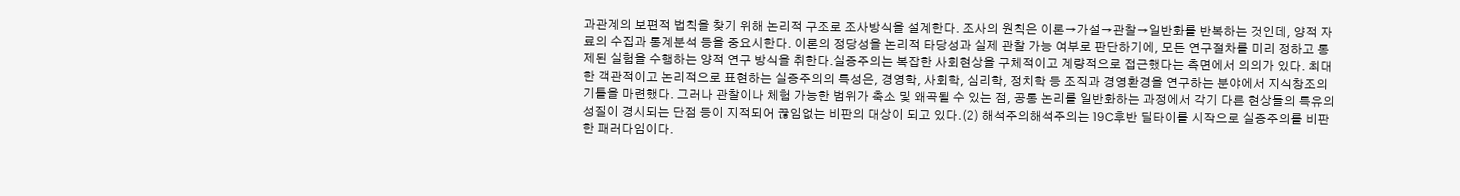과관계의 보편적 법칙을 찾기 위해 논리적 구조로 조사방식을 설계한다. 조사의 원칙은 이론→가설→관찰→일반화를 반복하는 것인데, 양적 자료의 수집과 통계분석 등을 중요시한다. 이론의 정당성을 논리적 타당성과 실제 관찰 가능 여부로 판단하기에, 모든 연구절차를 미리 정하고 통제된 실험을 수행하는 양적 연구 방식을 취한다.실증주의는 복잡한 사회현상을 구체적이고 계량적으로 접근했다는 측면에서 의의가 있다. 최대한 객관적이고 논리적으로 표현하는 실증주의의 특성은, 경영학, 사회학, 심리학, 정치학 등 조직과 경영환경을 연구하는 분야에서 지식창조의 기틀을 마련했다. 그러나 관찰이나 체험 가능한 범위가 축소 및 왜곡될 수 있는 점, 공통 논리를 일반화하는 과정에서 각기 다른 현상들의 특유의 성질이 경시되는 단점 등이 지적되어 끊임없는 비판의 대상이 되고 있다.(2) 해석주의해석주의는 19C후반 딜타이를 시작으로 실증주의를 비판한 패러다임이다.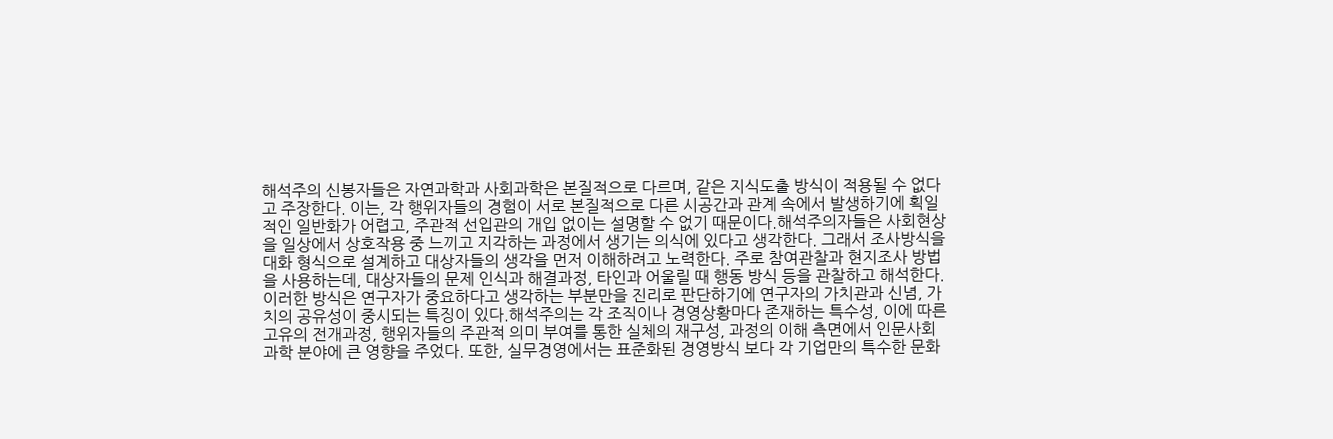해석주의 신봉자들은 자연과학과 사회과학은 본질적으로 다르며, 같은 지식도출 방식이 적용될 수 없다고 주장한다. 이는, 각 행위자들의 경험이 서로 본질적으로 다른 시공간과 관계 속에서 발생하기에 획일적인 일반화가 어렵고, 주관적 선입관의 개입 없이는 설명할 수 없기 때문이다.해석주의자들은 사회현상을 일상에서 상호작용 중 느끼고 지각하는 과정에서 생기는 의식에 있다고 생각한다. 그래서 조사방식을 대화 형식으로 설계하고 대상자들의 생각을 먼저 이해하려고 노력한다. 주로 참여관찰과 현지조사 방법을 사용하는데, 대상자들의 문제 인식과 해결과정, 타인과 어울릴 때 행동 방식 등을 관찰하고 해석한다. 이러한 방식은 연구자가 중요하다고 생각하는 부분만을 진리로 판단하기에 연구자의 가치관과 신념, 가치의 공유성이 중시되는 특징이 있다.해석주의는 각 조직이나 경영상황마다 존재하는 특수성, 이에 따른 고유의 전개과정, 행위자들의 주관적 의미 부여를 통한 실체의 재구성, 과정의 이해 측면에서 인문사회과학 분야에 큰 영향을 주었다. 또한, 실무경영에서는 표준화된 경영방식 보다 각 기업만의 특수한 문화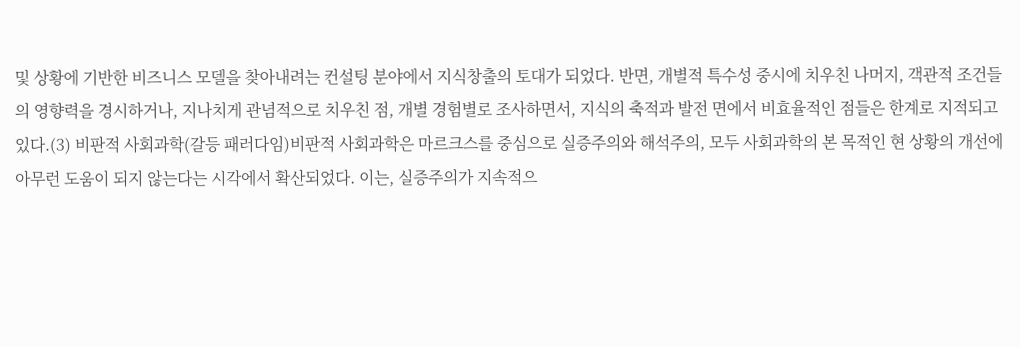및 상황에 기반한 비즈니스 모델을 찾아내려는 컨설팅 분야에서 지식창출의 토대가 되었다. 반면, 개별적 특수성 중시에 치우친 나머지, 객관적 조건들의 영향력을 경시하거나, 지나치게 관념적으로 치우친 점, 개별 경험별로 조사하면서, 지식의 축적과 발전 면에서 비효율적인 점들은 한계로 지적되고 있다.(3) 비판적 사회과학(갈등 패러다임)비판적 사회과학은 마르크스를 중심으로 실증주의와 해석주의, 모두 사회과학의 본 목적인 현 상황의 개선에 아무런 도움이 되지 않는다는 시각에서 확산되었다. 이는, 실증주의가 지속적으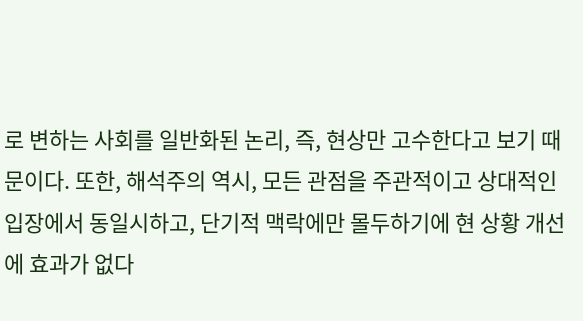로 변하는 사회를 일반화된 논리, 즉, 현상만 고수한다고 보기 때문이다. 또한, 해석주의 역시, 모든 관점을 주관적이고 상대적인 입장에서 동일시하고, 단기적 맥락에만 몰두하기에 현 상황 개선에 효과가 없다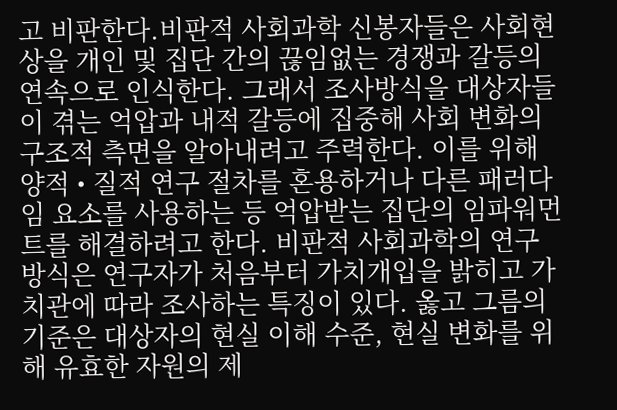고 비판한다.비판적 사회과학 신봉자들은 사회현상을 개인 및 집단 간의 끊임없는 경쟁과 갈등의 연속으로 인식한다. 그래서 조사방식을 대상자들이 겪는 억압과 내적 갈등에 집중해 사회 변화의 구조적 측면을 알아내려고 주력한다. 이를 위해 양적 • 질적 연구 절차를 혼용하거나 다른 패러다임 요소를 사용하는 등 억압받는 집단의 임파워먼트를 해결하려고 한다. 비판적 사회과학의 연구 방식은 연구자가 처음부터 가치개입을 밝히고 가치관에 따라 조사하는 특징이 있다. 옳고 그름의 기준은 대상자의 현실 이해 수준, 현실 변화를 위해 유효한 자원의 제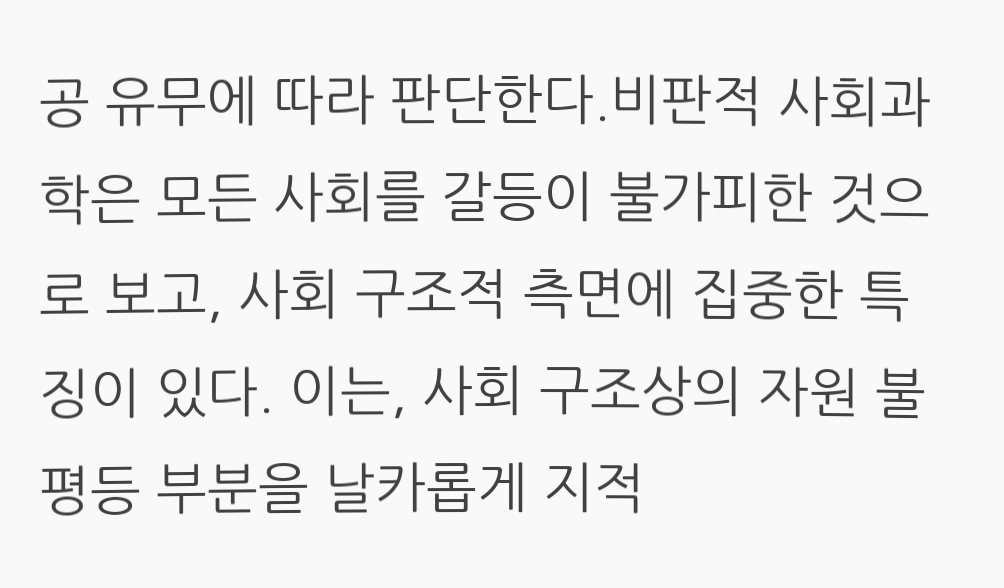공 유무에 따라 판단한다.비판적 사회과학은 모든 사회를 갈등이 불가피한 것으로 보고, 사회 구조적 측면에 집중한 특징이 있다. 이는, 사회 구조상의 자원 불평등 부분을 날카롭게 지적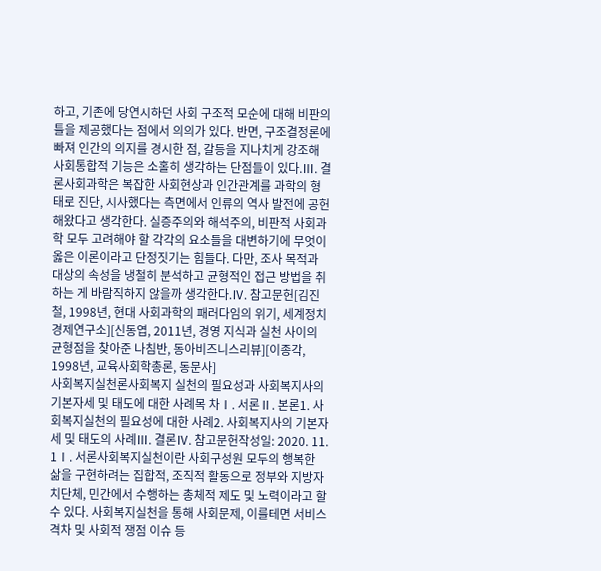하고, 기존에 당연시하던 사회 구조적 모순에 대해 비판의 틀을 제공했다는 점에서 의의가 있다. 반면, 구조결정론에 빠져 인간의 의지를 경시한 점, 갈등을 지나치게 강조해 사회통합적 기능은 소홀히 생각하는 단점들이 있다.Ⅲ. 결론사회과학은 복잡한 사회현상과 인간관계를 과학의 형태로 진단, 시사했다는 측면에서 인류의 역사 발전에 공헌해왔다고 생각한다. 실증주의와 해석주의, 비판적 사회과학 모두 고려해야 할 각각의 요소들을 대변하기에 무엇이 옳은 이론이라고 단정짓기는 힘들다. 다만, 조사 목적과 대상의 속성을 냉철히 분석하고 균형적인 접근 방법을 취하는 게 바람직하지 않을까 생각한다.Ⅳ. 참고문헌[김진철, 1998년, 현대 사회과학의 패러다임의 위기, 세계정치경제연구소][신동엽, 2011년, 경영 지식과 실천 사이의 균형점을 찾아준 나침반, 동아비즈니스리뷰][이종각, 1998년, 교육사회학총론, 동문사]
사회복지실천론사회복지 실천의 필요성과 사회복지사의 기본자세 및 태도에 대한 사례목 차Ⅰ. 서론Ⅱ. 본론1. 사회복지실천의 필요성에 대한 사례2. 사회복지사의 기본자세 및 태도의 사례Ⅲ. 결론Ⅳ. 참고문헌작성일: 2020. 11. 1Ⅰ. 서론사회복지실천이란 사회구성원 모두의 행복한 삶을 구현하려는 집합적, 조직적 활동으로 정부와 지방자치단체, 민간에서 수행하는 총체적 제도 및 노력이라고 할 수 있다. 사회복지실천을 통해 사회문제, 이를테면 서비스 격차 및 사회적 쟁점 이슈 등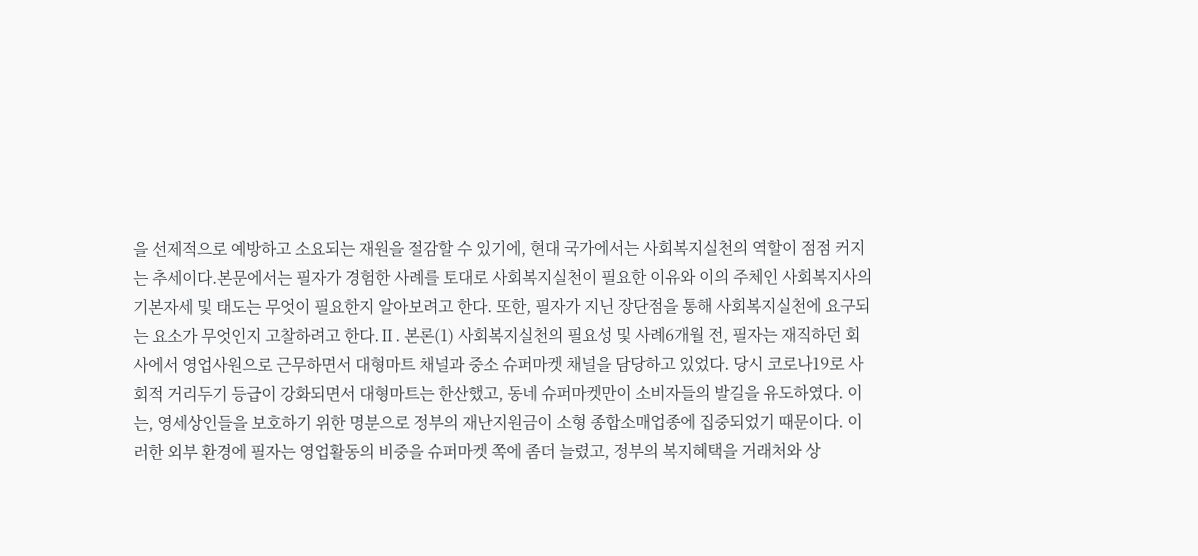을 선제적으로 예방하고 소요되는 재원을 절감할 수 있기에, 현대 국가에서는 사회복지실천의 역할이 점점 커지는 추세이다.본문에서는 필자가 경험한 사례를 토대로 사회복지실천이 필요한 이유와 이의 주체인 사회복지사의 기본자세 및 태도는 무엇이 필요한지 알아보려고 한다. 또한, 필자가 지닌 장단점을 통해 사회복지실천에 요구되는 요소가 무엇인지 고찰하려고 한다.Ⅱ. 본론(1) 사회복지실천의 필요성 및 사례6개월 전, 필자는 재직하던 회사에서 영업사원으로 근무하면서 대형마트 채널과 중소 슈퍼마켓 채널을 담당하고 있었다. 당시 코로나19로 사회적 거리두기 등급이 강화되면서 대형마트는 한산했고, 동네 슈퍼마켓만이 소비자들의 발길을 유도하였다. 이는, 영세상인들을 보호하기 위한 명분으로 정부의 재난지원금이 소형 종합소매업종에 집중되었기 때문이다. 이러한 외부 환경에 필자는 영업활동의 비중을 슈퍼마켓 쪽에 좀더 늘렸고, 정부의 복지혜택을 거래처와 상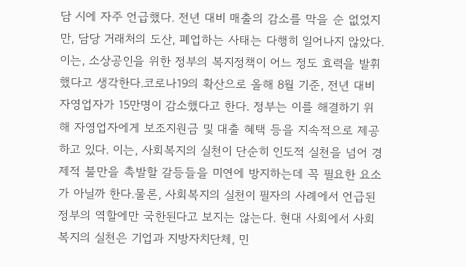담 시에 자주 언급했다. 전년 대비 매출의 감소를 막을 순 없었지만, 담당 거래처의 도산, 폐업하는 사태는 다행히 일어나지 않았다. 이는, 소상공인을 위한 정부의 복지정책이 어느 정도 효력을 발휘했다고 생각한다.코로나19의 확산으로 올해 8월 기준, 전년 대비 자영업자가 15만명이 감소했다고 한다. 정부는 이를 해결하기 위해 자영업자에게 보조지원금 및 대출 혜택 등을 지속적으로 제공하고 있다. 이는, 사회복지의 실천이 단순히 인도적 실천을 넘어 경제적 불만을 촉발할 갈등들을 미연에 방지하는데 꼭 필요한 요소가 아닐까 한다.물론, 사회복지의 실천이 필자의 사례에서 언급된 정부의 역할에만 국한된다고 보지는 않는다. 현대 사회에서 사회복지의 실천은 기업과 지방자치단체, 민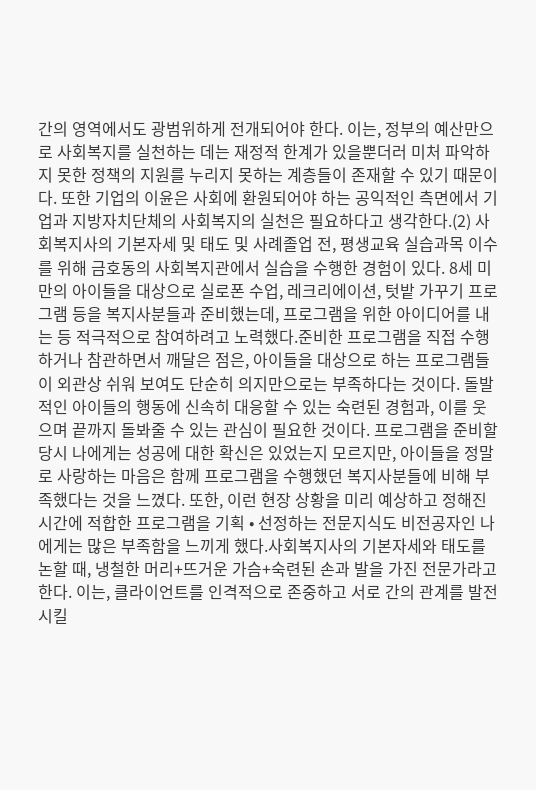간의 영역에서도 광범위하게 전개되어야 한다. 이는, 정부의 예산만으로 사회복지를 실천하는 데는 재정적 한계가 있을뿐더러 미처 파악하지 못한 정책의 지원를 누리지 못하는 계층들이 존재할 수 있기 때문이다. 또한 기업의 이윤은 사회에 환원되어야 하는 공익적인 측면에서 기업과 지방자치단체의 사회복지의 실천은 필요하다고 생각한다.(2) 사회복지사의 기본자세 및 태도 및 사례졸업 전, 평생교육 실습과목 이수를 위해 금호동의 사회복지관에서 실습을 수행한 경험이 있다. 8세 미만의 아이들을 대상으로 실로폰 수업, 레크리에이션, 텃밭 가꾸기 프로그램 등을 복지사분들과 준비했는데, 프로그램을 위한 아이디어를 내는 등 적극적으로 참여하려고 노력했다.준비한 프로그램을 직접 수행하거나 참관하면서 깨달은 점은, 아이들을 대상으로 하는 프로그램들이 외관상 쉬워 보여도 단순히 의지만으로는 부족하다는 것이다. 돌발적인 아이들의 행동에 신속히 대응할 수 있는 숙련된 경험과, 이를 웃으며 끝까지 돌봐줄 수 있는 관심이 필요한 것이다. 프로그램을 준비할 당시 나에게는 성공에 대한 확신은 있었는지 모르지만, 아이들을 정말로 사랑하는 마음은 함께 프로그램을 수행했던 복지사분들에 비해 부족했다는 것을 느꼈다. 또한, 이런 현장 상황을 미리 예상하고 정해진 시간에 적합한 프로그램을 기획 • 선정하는 전문지식도 비전공자인 나에게는 많은 부족함을 느끼게 했다.사회복지사의 기본자세와 태도를 논할 때, 냉철한 머리+뜨거운 가슴+숙련된 손과 발을 가진 전문가라고 한다. 이는, 클라이언트를 인격적으로 존중하고 서로 간의 관계를 발전시킬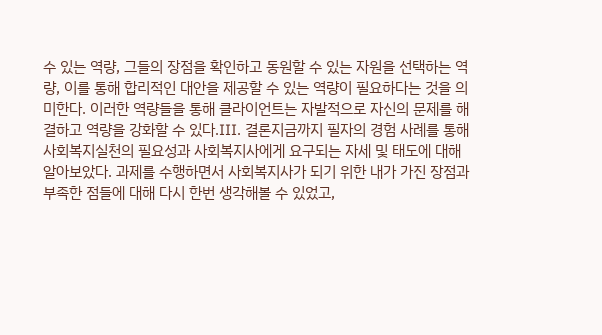수 있는 역량, 그들의 장점을 확인하고 동원할 수 있는 자원을 선택하는 역량, 이를 통해 합리적인 대안을 제공할 수 있는 역량이 필요하다는 것을 의미한다. 이러한 역량들을 통해 클라이언트는 자발적으로 자신의 문제를 해결하고 역량을 강화할 수 있다.Ⅲ. 결론지금까지 필자의 경험 사례를 통해 사회복지실천의 필요성과 사회복지사에게 요구되는 자세 및 태도에 대해 알아보았다. 과제를 수행하면서 사회복지사가 되기 위한 내가 가진 장점과 부족한 점들에 대해 다시 한번 생각해볼 수 있었고,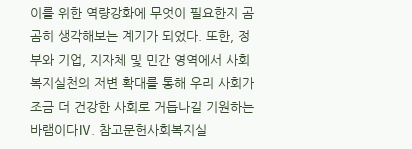이를 위한 역량강화에 무엇이 필요한지 곰곰히 생각해보는 계기가 되었다. 또한, 정부와 기업, 지자체 및 민간 영역에서 사회복지실천의 저변 확대를 통해 우리 사회가 조금 더 건강한 사회로 거듭나길 기원하는 바램이다Ⅳ. 참고문헌사회복지실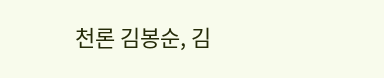천론 김봉순, 김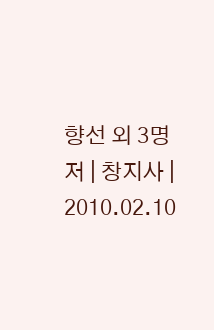향선 외 3명 저 | 창지사 | 2010.02.10